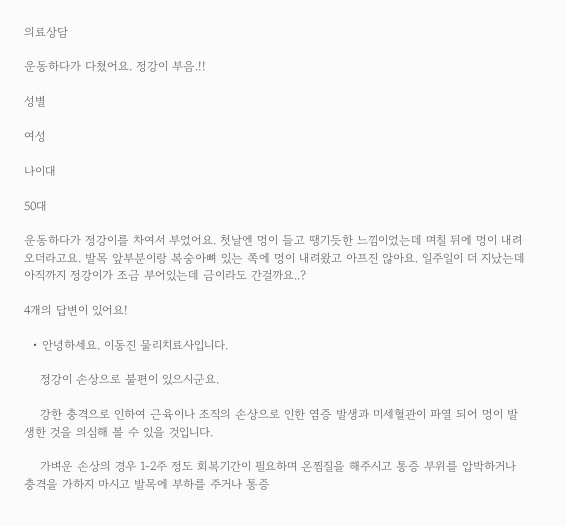의료상담

운동하다가 다쳤어요. 정강이 부음.!!

성별

여성

나이대

50대

운동하다가 정강이를 차여서 부었어요. 첫날엔 멍이 들고 땡기듯한 느낌이었는데 며칠 뒤에 멍이 내려오더라고요. 발목 앞부분이랑 복숭아뼈 있는 쪽에 멍이 내려왔고 아프진 않아요. 일주일이 더 지났는데 아직까지 정강이가 조금 부어있는데 금이라도 간걸까요..?

4개의 답변이 있어요!

  • 안녕하세요. 이동진 물리치료사입니다.

    정강이 손상으로 불편이 있으시군요.

    강한 충격으로 인하여 근육이나 조직의 손상으로 인한 염증 발생과 미세혈관이 파열 되어 멍이 발생한 것을 의심해 볼 수 있을 것입니다.

    가벼운 손상의 경우 1-2주 정도 회복기간이 필요하며 온찜질을 해주시고 통증 부위를 압박하거나 충격을 가하지 마시고 발목에 부하를 주거나 통증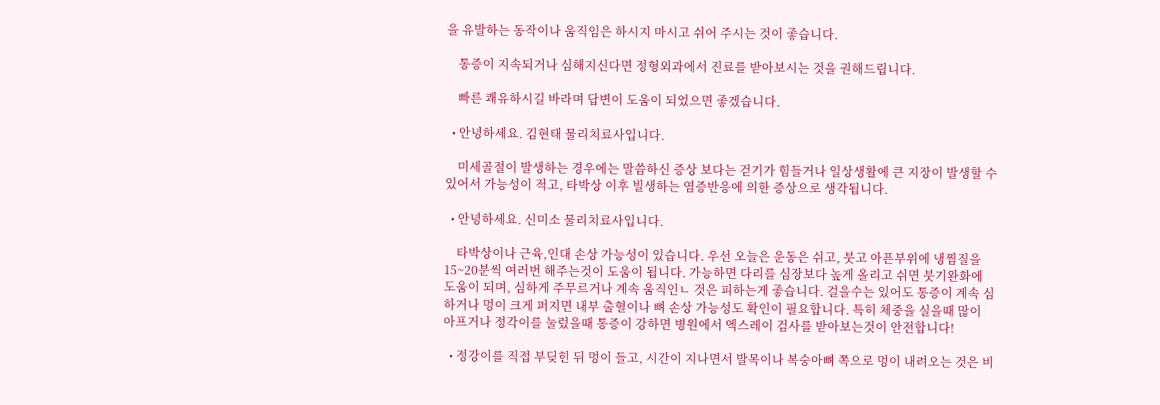을 유발하는 동작이나 움직임은 하시지 마시고 쉬어 주시는 것이 좋습니다.

    통증이 지속되거나 심해지신다면 정형외과에서 진료를 받아보시는 것을 권해드립니다.

    빠른 쾌유하시길 바라며 답변이 도움이 되었으면 좋겠습니다.

  • 안녕하세요. 김현태 물리치료사입니다.

    미세골절이 발생하는 경우에는 말씀하신 증상 보다는 걷기가 힘들거나 일상생활에 큰 지장이 발생할 수 있어서 가능성이 적고, 타박상 이후 빌생하는 염증반응에 의한 증상으로 생각됩니다.

  • 안녕하세요. 신미소 물리치료사입니다.

    타박상이나 근육,인대 손상 가능성이 있습니다. 우선 오늘은 운동은 쉬고, 붓고 아픈부위에 냉찜질을 15~20분씩 여러번 해주는것이 도움이 됩니다. 가능하면 다리를 심장보다 높게 올리고 쉬면 붓기완화에 도움이 되며, 심하게 주무르거나 계속 움직인ㄴ 것은 피하는게 좋습니다. 걸을수는 있어도 통증이 계속 심하거나 멍이 크게 퍼지면 내부 출혈이나 뼈 손상 가능성도 확인이 필요합니다. 특히 체중을 실을때 많이 아프거나 정각이를 눌렀을때 통증이 강하면 병원에서 엑스레이 검사를 받아보는것이 안전합니다!

  • 정강이를 직접 부딪힌 뒤 멍이 들고, 시간이 지나면서 발목이나 복숭아뼈 쪽으로 멍이 내려오는 것은 비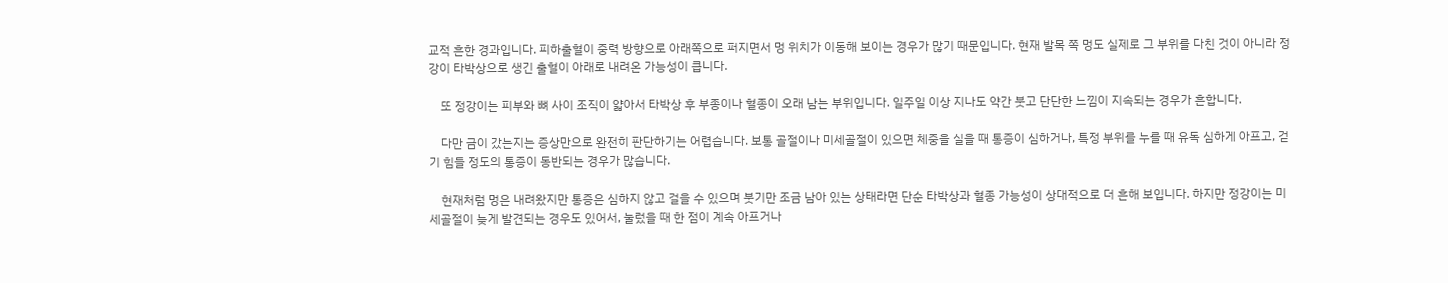교적 흔한 경과입니다. 피하출혈이 중력 방향으로 아래쪽으로 퍼지면서 멍 위치가 이동해 보이는 경우가 많기 때문입니다. 현재 발목 쪽 멍도 실제로 그 부위를 다친 것이 아니라 정강이 타박상으로 생긴 출혈이 아래로 내려온 가능성이 큽니다.

    또 정강이는 피부와 뼈 사이 조직이 얇아서 타박상 후 부종이나 혈종이 오래 남는 부위입니다. 일주일 이상 지나도 약간 붓고 단단한 느낌이 지속되는 경우가 흔합니다.

    다만 금이 갔는지는 증상만으로 완전히 판단하기는 어렵습니다. 보통 골절이나 미세골절이 있으면 체중을 실을 때 통증이 심하거나, 특정 부위를 누를 때 유독 심하게 아프고, 걷기 힘들 정도의 통증이 동반되는 경우가 많습니다.

    현재처럼 멍은 내려왔지만 통증은 심하지 않고 걸을 수 있으며 붓기만 조금 남아 있는 상태라면 단순 타박상과 혈종 가능성이 상대적으로 더 흔해 보입니다. 하지만 정강이는 미세골절이 늦게 발견되는 경우도 있어서, 눌렀을 때 한 점이 계속 아프거나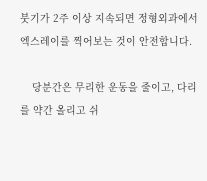붓기가 2주 이상 지속되면 정형외과에서 엑스레이를 찍어보는 것이 안전합니다.

    당분간은 무리한 운동을 줄이고, 다리를 약간 올리고 쉬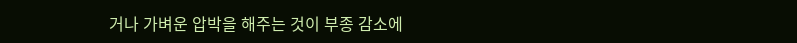거나 가벼운 압박을 해주는 것이 부종 감소에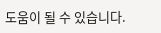도움이 될 수 있습니다.